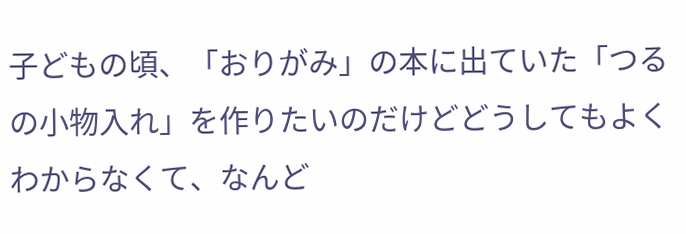子どもの頃、「おりがみ」の本に出ていた「つるの小物入れ」を作りたいのだけどどうしてもよくわからなくて、なんど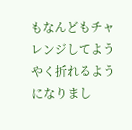もなんどもチャレンジしてようやく折れるようになりまし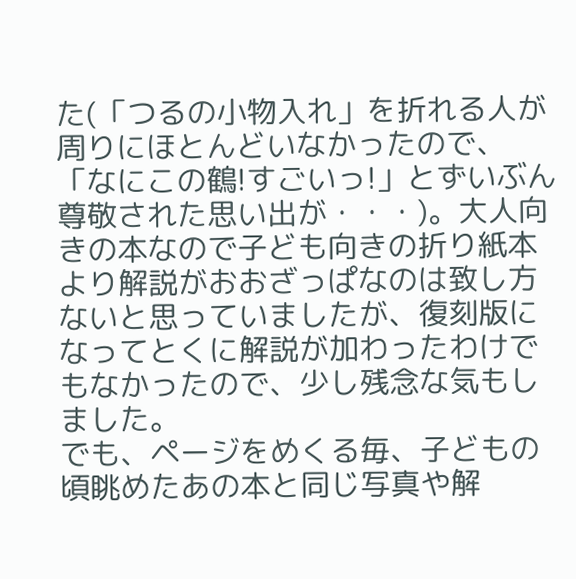た(「つるの小物入れ」を折れる人が周りにほとんどいなかったので、「なにこの鶴!すごいっ!」とずいぶん尊敬された思い出が・・・)。大人向きの本なので子ども向きの折り紙本より解説がおおざっぱなのは致し方ないと思っていましたが、復刻版になってとくに解説が加わったわけでもなかったので、少し残念な気もしました。
でも、ページをめくる毎、子どもの頃眺めたあの本と同じ写真や解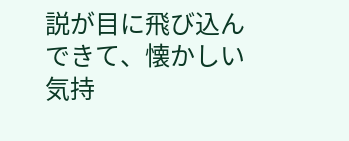説が目に飛び込んできて、懐かしい気持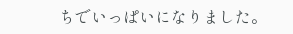ちでいっぱいになりました。